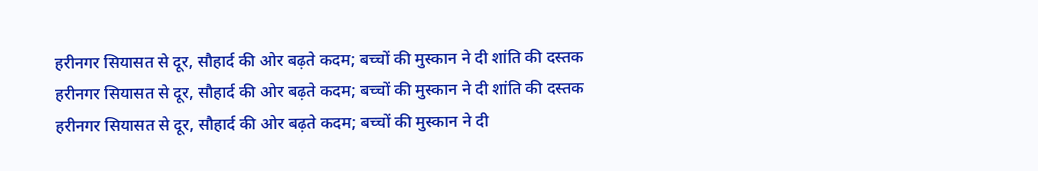हरीनगर सियासत से दूर, सौहार्द की ओर बढ़ते कदम; बच्चों की मुस्कान ने दी शांति की दस्तक
हरीनगर सियासत से दूर, सौहार्द की ओर बढ़ते कदम; बच्चों की मुस्कान ने दी शांति की दस्तक
हरीनगर सियासत से दूर, सौहार्द की ओर बढ़ते कदम; बच्चों की मुस्कान ने दी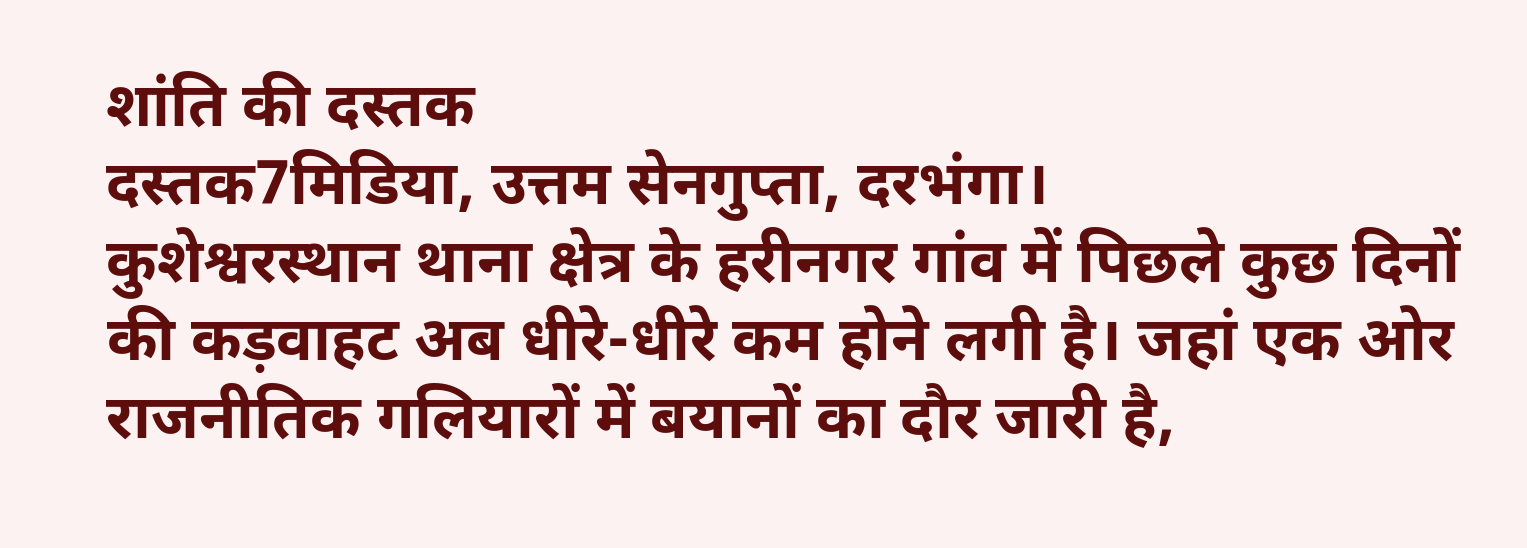शांति की दस्तक
दस्तक7मिडिया, उत्तम सेनगुप्ता, दरभंगा।
कुशेश्वरस्थान थाना क्षेत्र के हरीनगर गांव में पिछले कुछ दिनों की कड़वाहट अब धीरे-धीरे कम होने लगी है। जहां एक ओर राजनीतिक गलियारों में बयानों का दौर जारी है,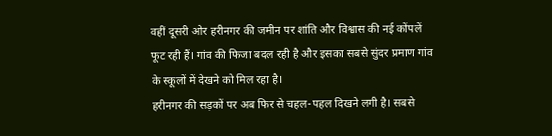वहीं दूसरी ओर हरीनगर की जमीन पर शांति और विश्वास की नई कोंपलें फूट रही हैं। गांव की फिजा बदल रही है और इसका सबसे सुंदर प्रमाण गांव के स्कूलों में देखने को मिल रहा है।
हरीनगर की सड़कों पर अब फिर से चहल-पहल दिखने लगी है। सबसे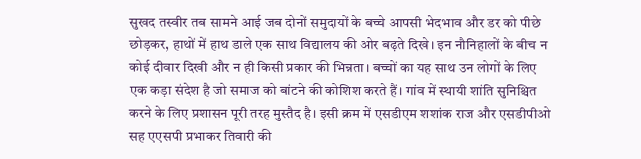सुखद तस्वीर तब सामने आई जब दोनों समुदायों के बच्चे आपसी भेदभाव और डर को पीछे छोड़कर, हाथों में हाथ डाले एक साथ विद्यालय की ओर बढ़ते दिखे। इन नौनिहालों के बीच न कोई दीवार दिखी और न ही किसी प्रकार की भिन्नता। बच्चों का यह साथ उन लोगों के लिए एक कड़ा संदेश है जो समाज को बांटने की कोशिश करते हैं। गांव में स्थायी शांति सुनिश्चित करने के लिए प्रशासन पूरी तरह मुस्तैद है। इसी क्रम में एसडीएम शशांक राज और एसडीपीओ सह एएसपी प्रभाकर तिवारी की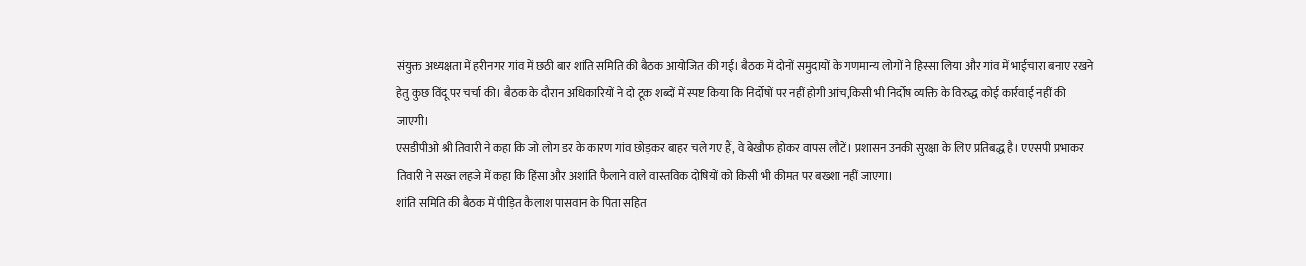संयुक्त अध्यक्षता में हरीनगर गांव में छठी बार शांति समिति की बैठक आयोजित की गई। बैठक में दोनों समुदायों के गणमान्य लोगों ने हिस्सा लिया और गांव में भाईचारा बनाए रखने हेतु कुछ विंदू पर चर्चा की। बैठक के दौरान अधिकारियों ने दो टूक शब्दों में स्पष्ट किया कि निर्दोषों पर नहीं होगी आंच,किसी भी निर्दोष व्यक्ति के विरुद्ध कोई कार्रवाई नहीं की जाएगी।
एसडीपीओ श्री तिवारी ने कहा कि जो लोग डर के कारण गांव छोड़कर बाहर चले गए हैं, वे बेखौफ होकर वापस लौटें। प्रशासन उनकी सुरक्षा के लिए प्रतिबद्ध है। एएसपी प्रभाकर तिवारी ने सख्त लहजे में कहा कि हिंसा और अशांति फैलाने वाले वास्तविक दोषियों को किसी भी कीमत पर बख्शा नहीं जाएगा।
शांति समिति की बैठक में पीड़ित कैलाश पासवान के पिता सहित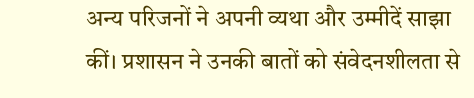अन्य परिजनों ने अपनी व्यथा और उम्मीदें साझा कीं। प्रशासन ने उनकी बातों को संवेदनशीलता से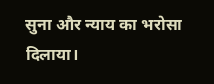सुना और न्याय का भरोसा दिलाया।